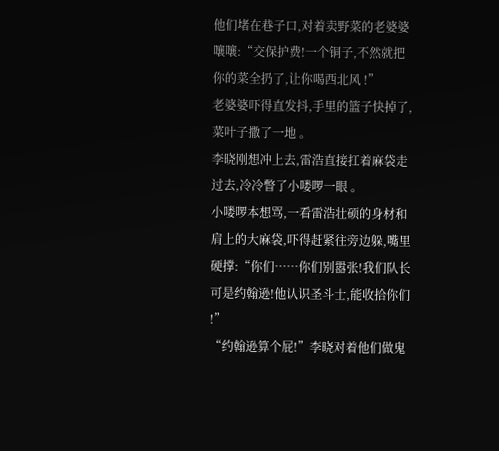他们堵在巷子口,对着卖野菜的老婆婆嚷嚷:“交保护费!一个铜子,不然就把你的菜全扔了,让你喝西北风 !”
老婆婆吓得直发抖,手里的篮子快掉了,菜叶子撒了一地 。
李晓刚想冲上去,雷浩直接扛着麻袋走过去,冷冷瞥了小喽啰一眼 。
小喽啰本想骂,一看雷浩壮硕的身材和肩上的大麻袋,吓得赶紧往旁边躲,嘴里硬撑:“你们……你们别嚣张!我们队长可是约翰逊!他认识圣斗士,能收拾你们 !”
“约翰逊算个屁!”李晓对着他们做鬼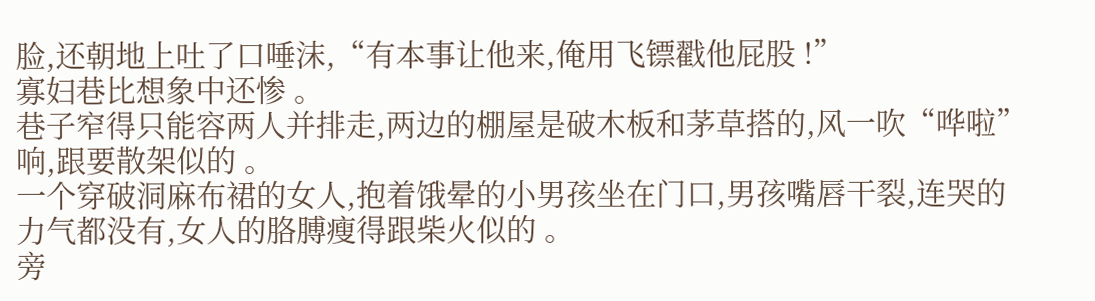脸,还朝地上吐了口唾沫,“有本事让他来,俺用飞镖戳他屁股 !”
寡妇巷比想象中还惨 。
巷子窄得只能容两人并排走,两边的棚屋是破木板和茅草搭的,风一吹“哗啦”响,跟要散架似的 。
一个穿破洞麻布裙的女人,抱着饿晕的小男孩坐在门口,男孩嘴唇干裂,连哭的力气都没有,女人的胳膊瘦得跟柴火似的 。
旁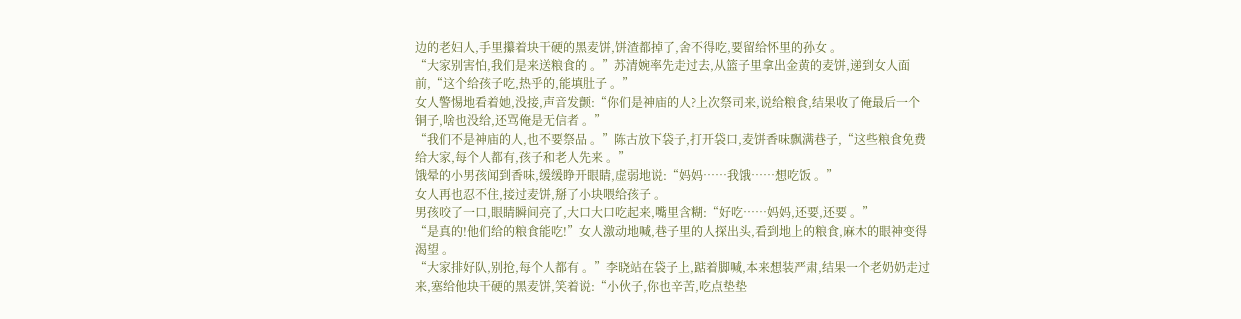边的老妇人,手里攥着块干硬的黑麦饼,饼渣都掉了,舍不得吃,要留给怀里的孙女 。
“大家别害怕,我们是来送粮食的 。”苏清婉率先走过去,从篮子里拿出金黄的麦饼,递到女人面前,“这个给孩子吃,热乎的,能填肚子 。”
女人警惕地看着她,没接,声音发颤:“你们是神庙的人?上次祭司来,说给粮食,结果收了俺最后一个铜子,啥也没给,还骂俺是无信者 。”
“我们不是神庙的人,也不要祭品 。”陈古放下袋子,打开袋口,麦饼香味飘满巷子,“这些粮食免费给大家,每个人都有,孩子和老人先来 。”
饿晕的小男孩闻到香味,缓缓睁开眼睛,虚弱地说:“妈妈……我饿……想吃饭 。”
女人再也忍不住,接过麦饼,掰了小块喂给孩子 。
男孩咬了一口,眼睛瞬间亮了,大口大口吃起来,嘴里含糊:“好吃……妈妈,还要,还要 。”
“是真的!他们给的粮食能吃!”女人激动地喊,巷子里的人探出头,看到地上的粮食,麻木的眼神变得渴望 。
“大家排好队,别抢,每个人都有 。”李晓站在袋子上,踮着脚喊,本来想装严肃,结果一个老奶奶走过来,塞给他块干硬的黑麦饼,笑着说:“小伙子,你也辛苦,吃点垫垫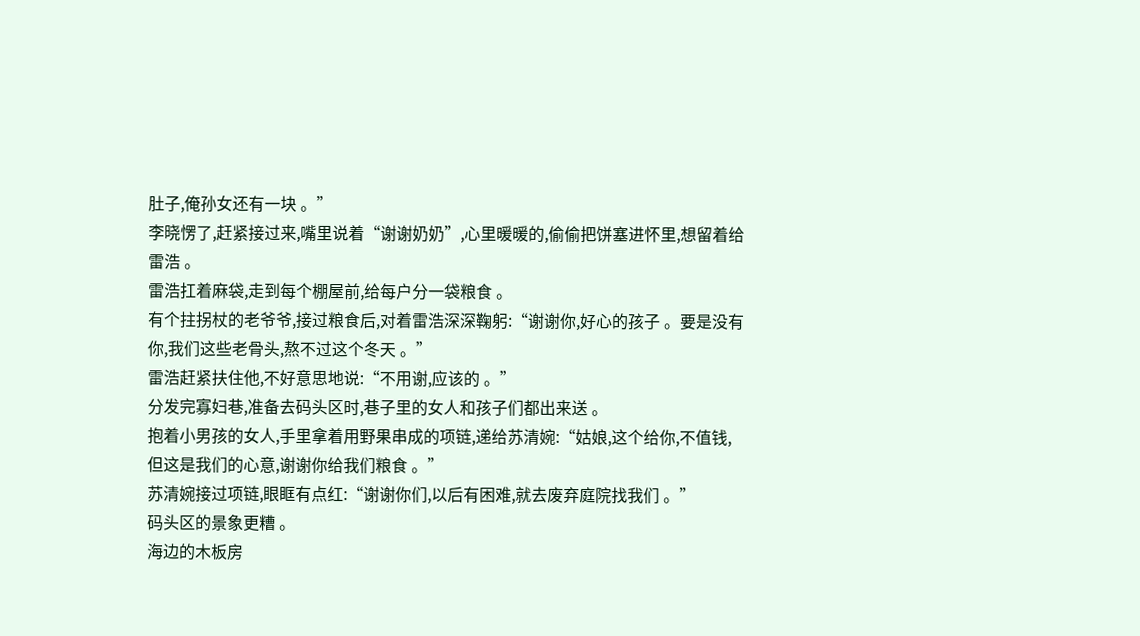肚子,俺孙女还有一块 。”
李晓愣了,赶紧接过来,嘴里说着“谢谢奶奶”,心里暖暖的,偷偷把饼塞进怀里,想留着给雷浩 。
雷浩扛着麻袋,走到每个棚屋前,给每户分一袋粮食 。
有个拄拐杖的老爷爷,接过粮食后,对着雷浩深深鞠躬:“谢谢你,好心的孩子 。要是没有你,我们这些老骨头,熬不过这个冬天 。”
雷浩赶紧扶住他,不好意思地说:“不用谢,应该的 。”
分发完寡妇巷,准备去码头区时,巷子里的女人和孩子们都出来送 。
抱着小男孩的女人,手里拿着用野果串成的项链,递给苏清婉:“姑娘,这个给你,不值钱,但这是我们的心意,谢谢你给我们粮食 。”
苏清婉接过项链,眼眶有点红:“谢谢你们,以后有困难,就去废弃庭院找我们 。”
码头区的景象更糟 。
海边的木板房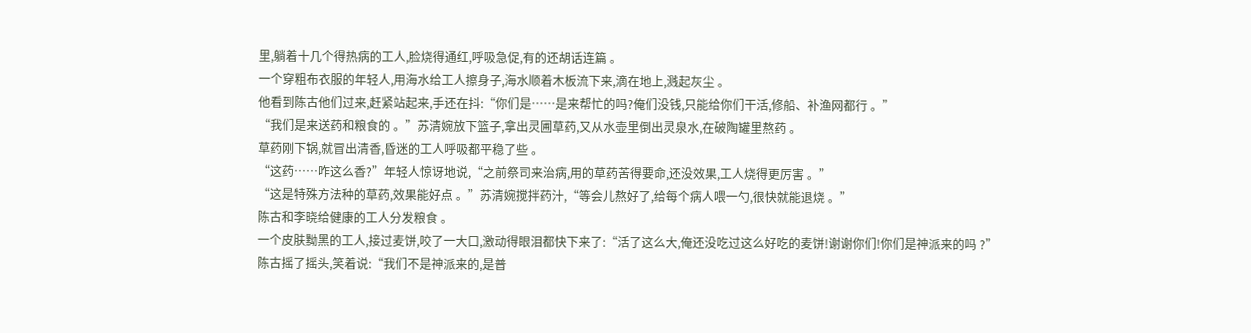里,躺着十几个得热病的工人,脸烧得通红,呼吸急促,有的还胡话连篇 。
一个穿粗布衣服的年轻人,用海水给工人擦身子,海水顺着木板流下来,滴在地上,溅起灰尘 。
他看到陈古他们过来,赶紧站起来,手还在抖:“你们是……是来帮忙的吗?俺们没钱,只能给你们干活,修船、补渔网都行 。”
“我们是来送药和粮食的 。”苏清婉放下篮子,拿出灵圃草药,又从水壶里倒出灵泉水,在破陶罐里熬药 。
草药刚下锅,就冒出清香,昏迷的工人呼吸都平稳了些 。
“这药……咋这么香?”年轻人惊讶地说,“之前祭司来治病,用的草药苦得要命,还没效果,工人烧得更厉害 。”
“这是特殊方法种的草药,效果能好点 。”苏清婉搅拌药汁,“等会儿熬好了,给每个病人喂一勺,很快就能退烧 。”
陈古和李晓给健康的工人分发粮食 。
一个皮肤黝黑的工人,接过麦饼,咬了一大口,激动得眼泪都快下来了:“活了这么大,俺还没吃过这么好吃的麦饼!谢谢你们!你们是神派来的吗 ?”
陈古摇了摇头,笑着说:“我们不是神派来的,是普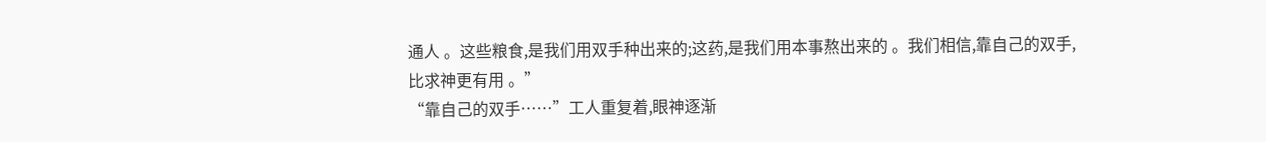通人 。这些粮食,是我们用双手种出来的;这药,是我们用本事熬出来的 。我们相信,靠自己的双手,比求神更有用 。”
“靠自己的双手……”工人重复着,眼神逐渐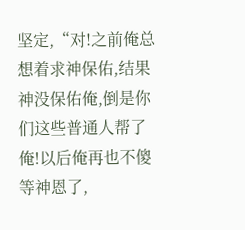坚定,“对!之前俺总想着求神保佑,结果神没保佑俺,倒是你们这些普通人帮了俺!以后俺再也不傻等神恩了,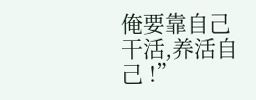俺要靠自己干活,养活自己 !”